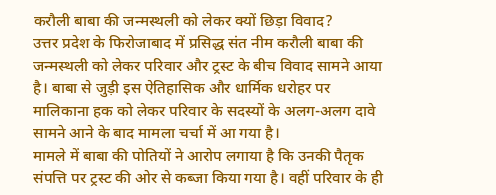करौली बाबा की जन्मस्थली को लेकर क्यों छिड़ा विवाद?
उत्तर प्रदेश के फिरोजाबाद में प्रसिद्ध संत नीम करौली बाबा की जन्मस्थली को लेकर परिवार और ट्रस्ट के बीच विवाद सामने आया है। बाबा से जुड़ी इस ऐतिहासिक और धार्मिक धरोहर पर मालिकाना हक को लेकर परिवार के सदस्यों के अलग-अलग दावे सामने आने के बाद मामला चर्चा में आ गया है।
मामले में बाबा की पोतियों ने आरोप लगाया है कि उनकी पैतृक संपत्ति पर ट्रस्ट की ओर से कब्जा किया गया है। वहीं परिवार के ही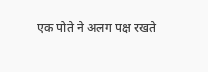एक पोते ने अलग पक्ष रखते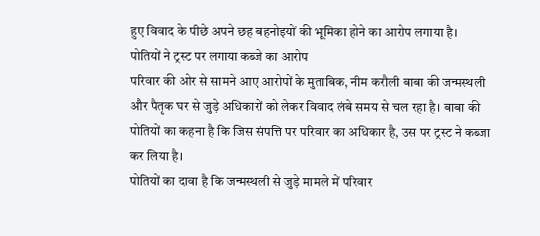हुए विवाद के पीछे अपने छह बहनोइयों की भूमिका होने का आरोप लगाया है।
पोतियों ने ट्रस्ट पर लगाया कब्जे का आरोप
परिवार की ओर से सामने आए आरोपों के मुताबिक, नीम करौली बाबा की जन्मस्थली और पैतृक घर से जुड़े अधिकारों को लेकर विवाद लंबे समय से चल रहा है। बाबा की पोतियों का कहना है कि जिस संपत्ति पर परिवार का अधिकार है, उस पर ट्रस्ट ने कब्जा कर लिया है।
पोतियों का दावा है कि जन्मस्थली से जुड़े मामले में परिवार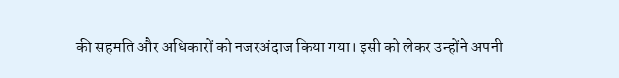की सहमति और अधिकारों को नजरअंदाज किया गया। इसी को लेकर उन्होंने अपनी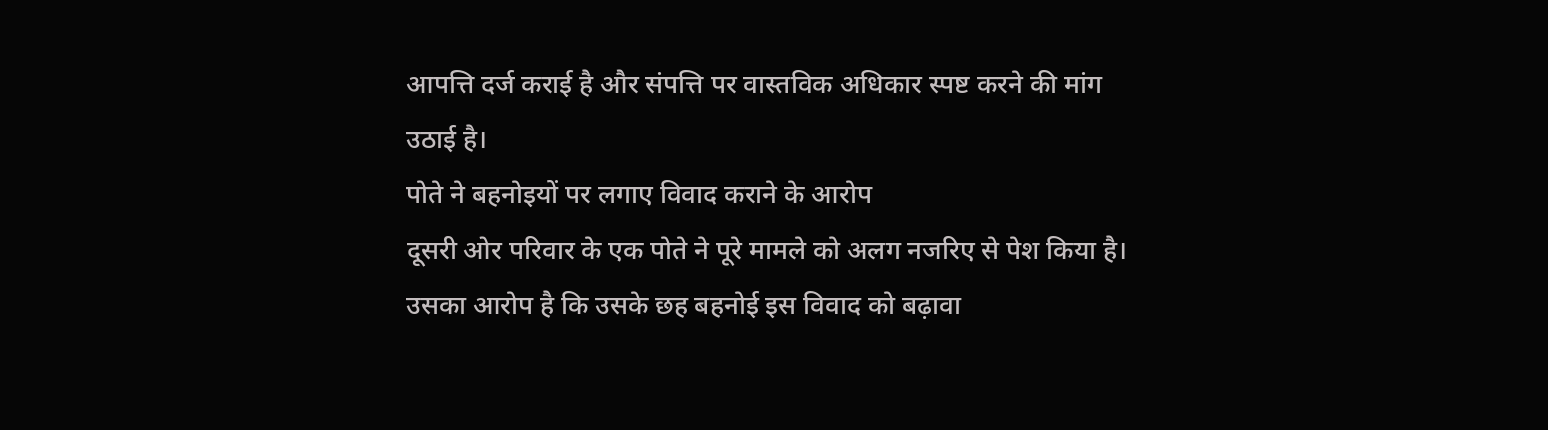आपत्ति दर्ज कराई है और संपत्ति पर वास्तविक अधिकार स्पष्ट करने की मांग उठाई है।
पोते ने बहनोइयों पर लगाए विवाद कराने के आरोप
दूसरी ओर परिवार के एक पोते ने पूरे मामले को अलग नजरिए से पेश किया है। उसका आरोप है कि उसके छह बहनोई इस विवाद को बढ़ावा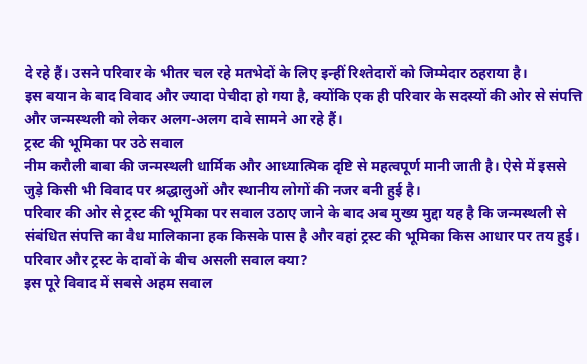दे रहे हैं। उसने परिवार के भीतर चल रहे मतभेदों के लिए इन्हीं रिश्तेदारों को जिम्मेदार ठहराया है।
इस बयान के बाद विवाद और ज्यादा पेचीदा हो गया है, क्योंकि एक ही परिवार के सदस्यों की ओर से संपत्ति और जन्मस्थली को लेकर अलग-अलग दावे सामने आ रहे हैं।
ट्रस्ट की भूमिका पर उठे सवाल
नीम करौली बाबा की जन्मस्थली धार्मिक और आध्यात्मिक दृष्टि से महत्वपूर्ण मानी जाती है। ऐसे में इससे जुड़े किसी भी विवाद पर श्रद्धालुओं और स्थानीय लोगों की नजर बनी हुई है।
परिवार की ओर से ट्रस्ट की भूमिका पर सवाल उठाए जाने के बाद अब मुख्य मुद्दा यह है कि जन्मस्थली से संबंधित संपत्ति का वैध मालिकाना हक किसके पास है और वहां ट्रस्ट की भूमिका किस आधार पर तय हुई।
परिवार और ट्रस्ट के दावों के बीच असली सवाल क्या?
इस पूरे विवाद में सबसे अहम सवाल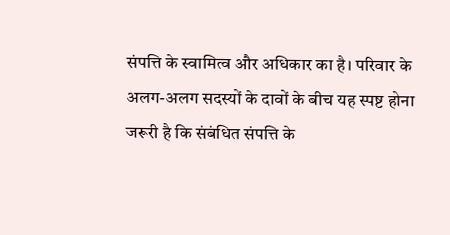संपत्ति के स्वामित्व और अधिकार का है। परिवार के अलग-अलग सदस्यों के दावों के बीच यह स्पष्ट होना जरूरी है कि संबंधित संपत्ति के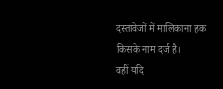दस्तावेजों में मालिकाना हक किसके नाम दर्ज है।
वहीं यदि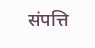संपत्ति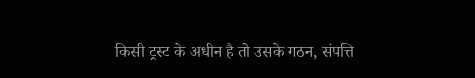किसी ट्रस्ट के अधीन है तो उसके गठन, संपत्ति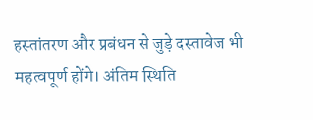हस्तांतरण और प्रबंधन से जुड़े दस्तावेज भी महत्वपूर्ण होंगे। अंतिम स्थिति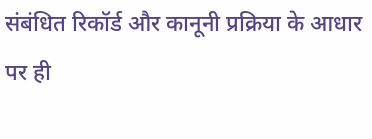संबंधित रिकॉर्ड और कानूनी प्रक्रिया के आधार पर ही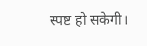स्पष्ट हो सकेगी।